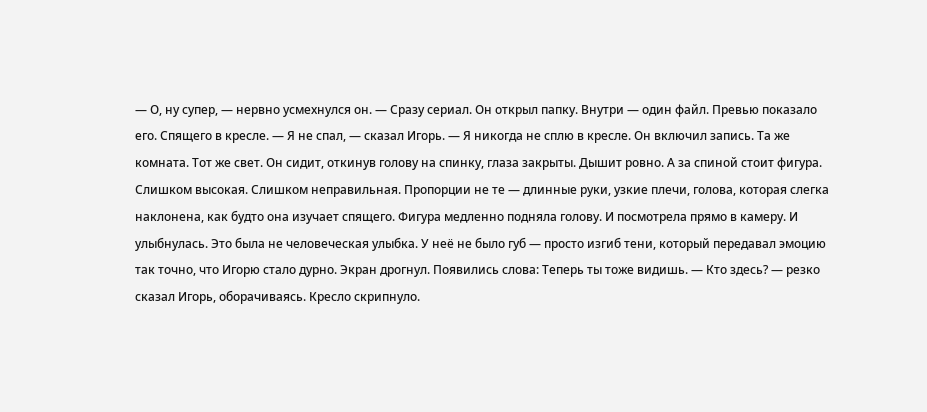— О, ну супер, — нервно усмехнулся он. — Сразу сериал. Он открыл папку. Внутри — один файл. Превью показало его. Спящего в кресле. — Я не спал, — сказал Игорь. — Я никогда не сплю в кресле. Он включил запись. Та же комната. Тот же свет. Он сидит, откинув голову на спинку, глаза закрыты. Дышит ровно. А за спиной стоит фигура. Слишком высокая. Слишком неправильная. Пропорции не те — длинные руки, узкие плечи, голова, которая слегка наклонена, как будто она изучает спящего. Фигура медленно подняла голову. И посмотрела прямо в камеру. И улыбнулась. Это была не человеческая улыбка. У неё не было губ — просто изгиб тени, который передавал эмоцию так точно, что Игорю стало дурно. Экран дрогнул. Появились слова: Теперь ты тоже видишь. — Кто здесь? — резко сказал Игорь, оборачиваясь. Кресло скрипнуло.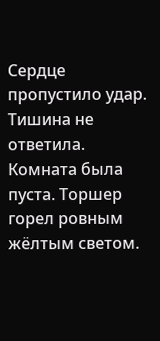Сердце пропустило удар. Тишина не ответила. Комната была пуста. Торшер горел ровным жёлтым светом.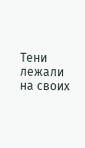Тени лежали на своих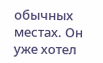обычных местах. Он уже хотел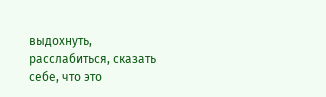выдохнуть, расслабиться, сказать себе, что это